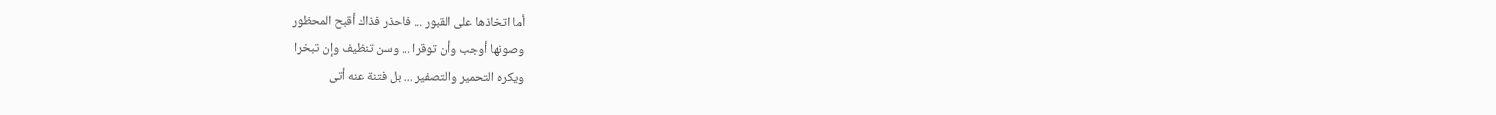أما اتخاذها على القبور ... فاحذر فذاك أقبح المحظور
وصونها أوجب وأن توقرا ... وسن تنظيف وإن تبخرا
ويكره التحمير والتصفير ... بل فتنة عنه أتى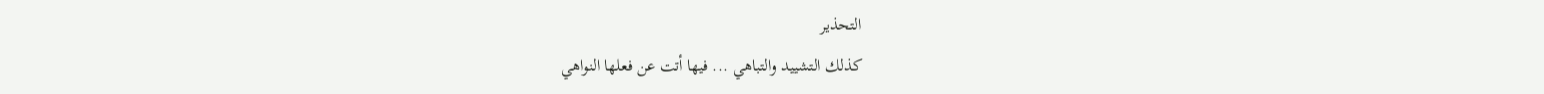التحذير
كذلك التشييد والتباهي ... فيها أتت عن فعلها النواهي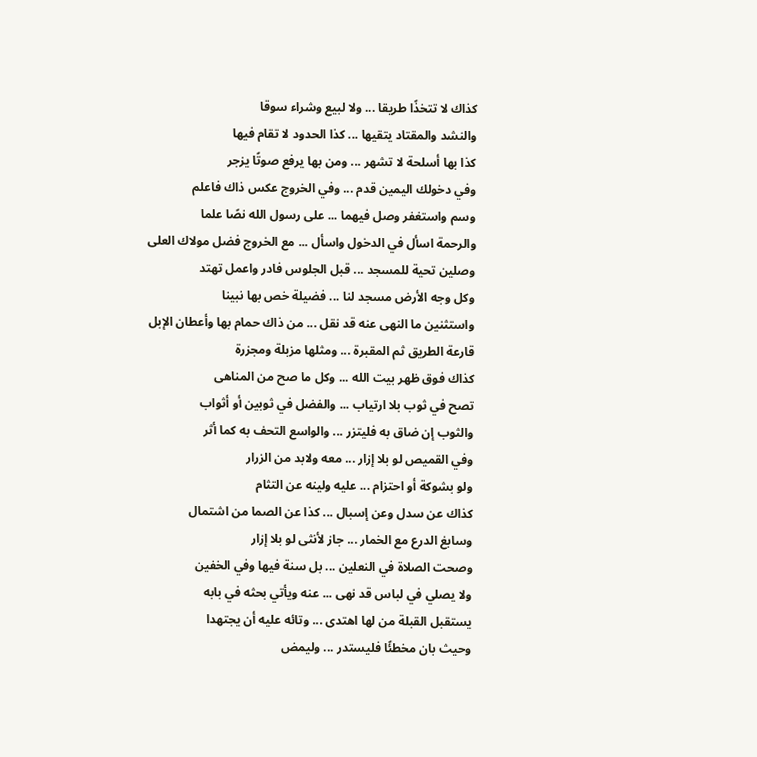كذاك لا تتخذًا طريقا ... ولا لبيع وشراء سوقا
والنشد والمقتاد يتقيها ... كذا الحدود لا تقام فيها
كذا بها أسلحة لا تشهر ... ومن بها يرفع صوتًا يزجر
وفي دخولك اليمين قدم ... وفي الخروج عكس ذاك فاعلم
وسم واستغفر وصل فيهما ... على رسول الله نصًا علما
والرحمة اسأل في الدخول واسأل ... مع الخروج فضل مولاك العلى
وصلين تحية للمسجد ... قبل الجلوس فادر واعمل تهتد
وكل وجه الأرض مسجد لنا ... فضيلة خص بها نبينا
واستثنين ما النهى عنه قد نقل ... من ذاك حمام بها وأعطان الإبل
قارعة الطريق ثم المقبرة ... ومثلها مزبلة ومجزرة
كذاك فوق ظهر بيت الله ... وكل ما صح من المناهى
تصح في ثوب بلا ارتياب ... والفضل في ثوبين أو أثواب
والثوب إن ضاق به فليتزر ... والواسع التحف به كما أثر
وفي القميص لو بلا إزار ... معه ولابد من الزرار
ولو بشوكة أو احتزام ... عليه ولينه عن التثام
كذاك عن سدل وعن إسبال ... كذا عن الصما من اشتمال
وسابغ الدرع مع الخمار ... جاز لأنثى لو بلا إزار
وصحت الصلاة في النعلين ... بل سنة فيها وفي الخفين
ولا يصلي في لباس قد نهى ... عنه ويأتي بحثه في بابه
يستقبل القبلة من لها اهتدى ... وتائه عليه أن يجتهدا
وحيث بان مخطئًا فليستدر ... وليمض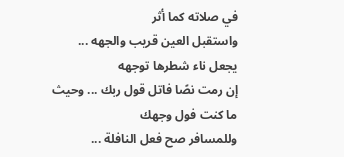في صلاته كما أثر
واستقبل العين قريب والجهه ... يجعل ناء شطرها توجهه
إن رمت نصًا فاتل قول ربك ... وحيث ما كنت فول وجهك
وللمسافر صح فعل النافلة ...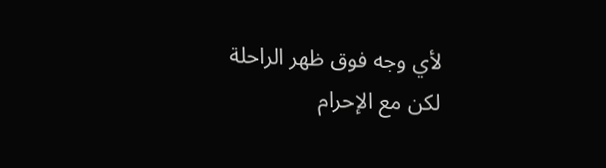لأي وجه فوق ظهر الراحلة
لكن مع الإحرام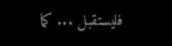فليستقبل ... كما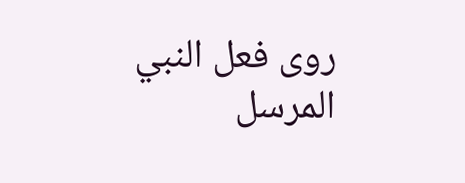روى فعل النبي المرسل